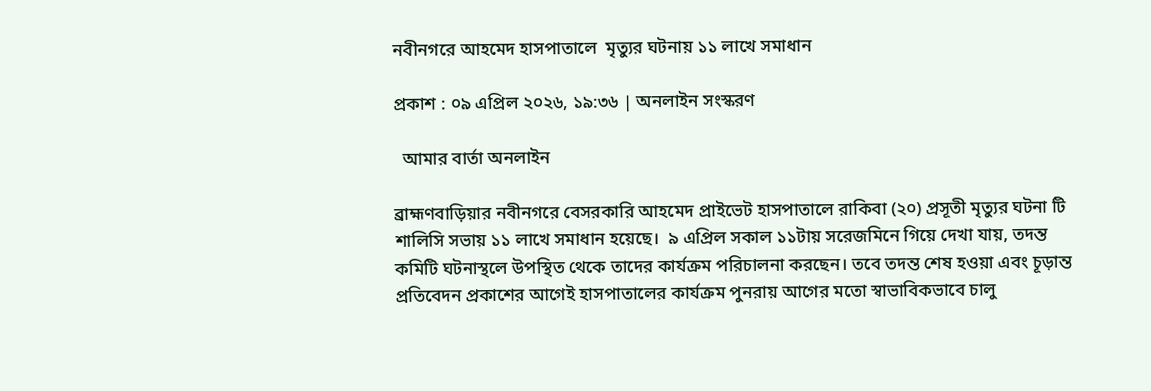নবীনগরে আহমেদ হাসপাতালে  মৃত্যুর ঘটনায় ১১ লাখে সমাধান

প্রকাশ : ০৯ এপ্রিল ২০২৬, ১৯:৩৬ | অনলাইন সংস্করণ

  আমার বার্তা অনলাইন

ব্রাহ্মণবাড়িয়ার নবীনগরে বেসরকারি আহমেদ প্রাইভেট হাসপাতালে রাকিবা (২০) প্রসূতী মৃত্যুর ঘটনা টি শালিসি সভায় ১১ লাখে সমাধান হয়েছে।  ৯ এপ্রিল সকাল ১১টায় সরেজমিনে গিয়ে দেখা যায়, তদন্ত কমিটি ঘটনাস্থলে উপস্থিত থেকে তাদের কার্যক্রম পরিচালনা করছেন। তবে তদন্ত শেষ হওয়া এবং চূড়ান্ত প্রতিবেদন প্রকাশের আগেই হাসপাতালের কার্যক্রম পুনরায় আগের মতো স্বাভাবিকভাবে চালু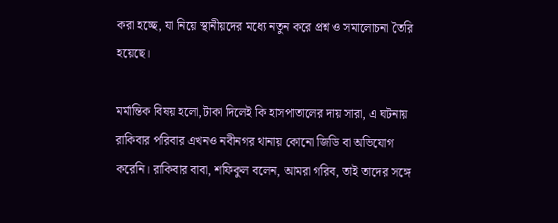করা হচ্ছে, যা নিয়ে স্থানীয়দের মধ্যে নতুন করে প্রশ্ন ও সমালোচনা তৈরি হয়েছে।

মর্মান্তিক বিষয় হলো,টাকা দিলেই কি হাসপাতালের দায় সারা, এ ঘটনায়  রাকিবার পরিবার এখনও নবীনগর থানায় কোনো জিডি বা অভিযোগ করেনি। রাকিবার বাবা, শফিকুল বলেন, আমরা গরিব, তাই তাদের সঙ্গে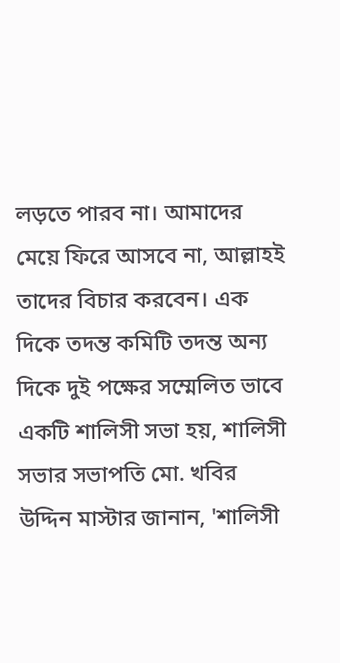লড়তে পারব না। আমাদের মেয়ে ফিরে আসবে না, আল্লাহই তাদের বিচার করবেন। এক দিকে তদন্ত কমিটি তদন্ত অন্য দিকে দুই পক্ষের সম্মেলিত ভাবে একটি শালিসী সভা হয়, শালিসী সভার সভাপতি মো. খবির উদ্দিন মাস্টার জানান, 'শালিসী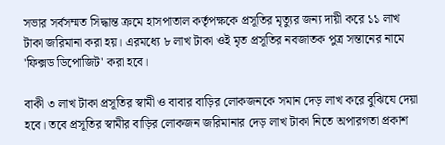সভার সর্বসম্মত সিদ্ধান্ত ক্রমে হাসপাতাল কর্তৃপক্ষকে প্রসূতির মৃত্যুর জন্য দায়ী করে ১১ লাখ টাকা জরিমানা করা হয়। এরমধ্যে ৮ লাখ টাকা ওই মৃত প্রসূতির নবজাতক পুত্র সন্তানের নামে 'ফিক্সড ডিপোজিট' করা হবে।

বাকী ৩ লাখ টাকা প্রসূতির স্বামী ও বাবার বাড়ির লোকজনকে সমান দেড় লাখ করে বুঝিযে দেয়া হবে। তবে প্রসূতির স্বামীর বাড়ির লোকজন জরিমানার দেড় লাখ টাকা নিতে অপারগতা প্রকাশ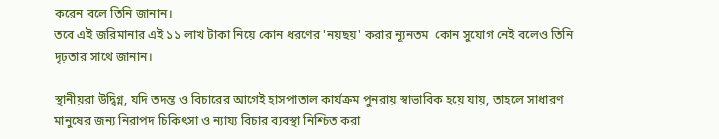করেন বলে তিনি জানান।
তবে এই জরিমানার এই ১১ লাখ টাকা নিয়ে কোন ধরণের 'নয়ছয়' করার ন্যূনতম  কোন সুযোগ নেই বলেও তিনি দৃঢ়তার সাথে জানান।

স্থানীয়রা উদ্বিগ্ন, যদি তদন্ত ও বিচারের আগেই হাসপাতাল কার্যক্রম পুনরায় স্বাভাবিক হয়ে যায়, তাহলে সাধারণ মানুষের জন্য নিরাপদ চিকিৎসা ও ন্যায্য বিচার ব্যবস্থা নিশ্চিত করা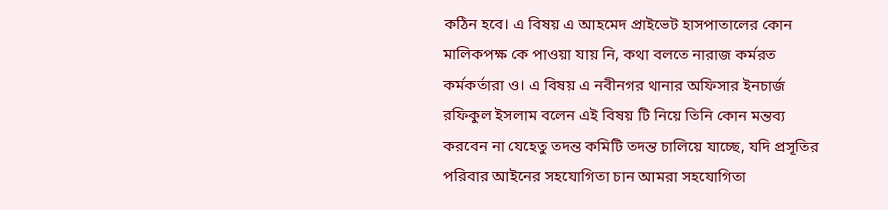কঠিন হবে। এ বিষয় এ আহমেদ প্রাইভেট হাসপাতালের কোন মালিকপক্ষ কে পাওয়া যায় নি, কথা বলতে নারাজ কর্মরত কর্মকর্তারা ও। এ বিষয় এ নবীনগর থানার অফিসার ইনচার্জ রফিকুল ইসলাম বলেন এই বিষয় টি নিয়ে তিনি কোন মন্তব্য করবেন না যেহেতু তদন্ত কমিটি তদন্ত চালিয়ে যাচ্ছে, যদি প্রসূতির পরিবার আইনের সহযোগিতা চান আমরা সহযোগিতা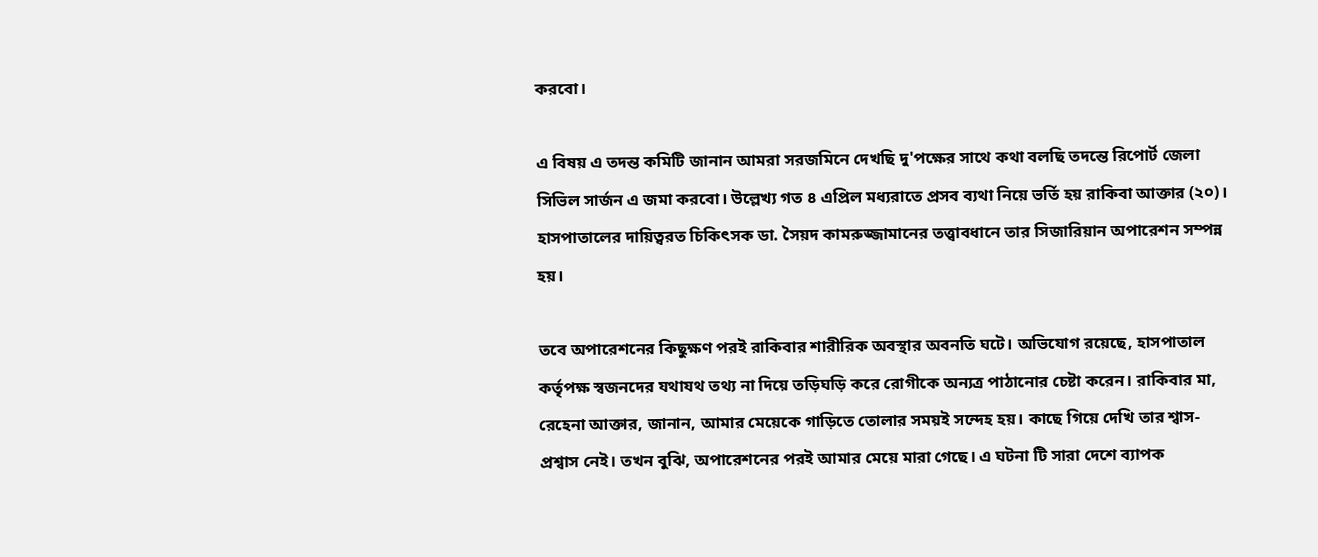করবো।

এ বিষয় এ তদন্ত কমিটি জানান আমরা সরজমিনে দেখছি দু'পক্ষের সাথে কথা বলছি তদন্তে রিপোর্ট জেলা সিভিল সার্জন এ জমা করবো। উল্লেখ্য গত ৪ এপ্রিল মধ্যরাতে প্রসব ব্যথা নিয়ে ভর্তি হয় রাকিবা আক্তার (২০)। হাসপাতালের দায়িত্বরত চিকিৎসক ডা. সৈয়দ কামরুজ্জামানের তত্ত্বাবধানে তার সিজারিয়ান অপারেশন সম্পন্ন হয়।

তবে অপারেশনের কিছুক্ষণ পরই রাকিবার শারীরিক অবস্থার অবনতি ঘটে। অভিযোগ রয়েছে, হাসপাতাল কর্তৃপক্ষ স্বজনদের যথাযথ তথ্য না দিয়ে তড়িঘড়ি করে রোগীকে অন্যত্র পাঠানোর চেষ্টা করেন। রাকিবার মা, রেহেনা আক্তার, জানান, আমার মেয়েকে গাড়িতে তোলার সময়ই সন্দেহ হয়। কাছে গিয়ে দেখি তার শ্বাস-প্রশ্বাস নেই। তখন বুঝি, অপারেশনের পরই আমার মেয়ে মারা গেছে। এ ঘটনা টি সারা দেশে ব্যাপক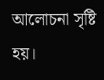আলোচনা সৃষ্টি হয়।